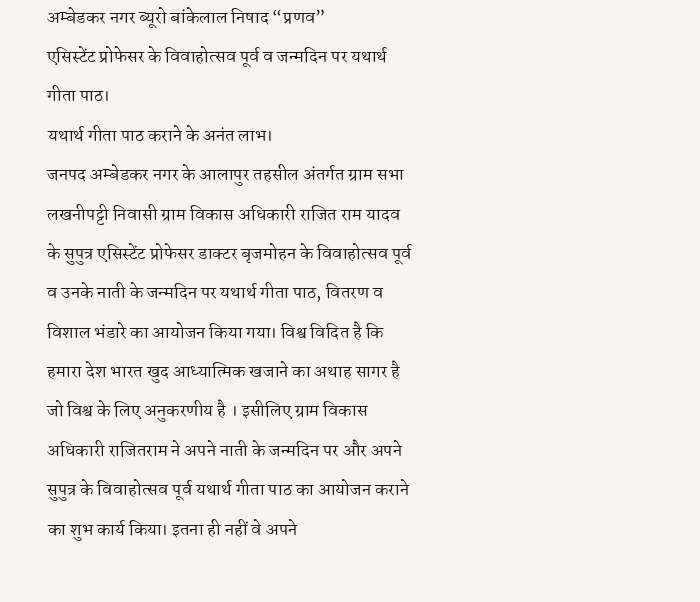अम्बेडकर नगर ब्यूरो बांकेलाल निषाद “प्रणव”
एसिस्टेंट प्रोफेसर के विवाहोत्सव पूर्व व जन्मदिन पर यथार्थ गीता पाठ।
यथार्थ गीता पाठ कराने के अनंत लाभ।
जनपद अम्बेडकर नगर के आलापुर तहसील अंतर्गत ग्राम सभा लखनीपट्टी निवासी ग्राम विकास अधिकारी राजित राम यादव के सुपुत्र एसिस्टेंट प्रोफेसर डाक्टर बृजमोहन के विवाहोत्सव पूर्व व उनके नाती के जन्मदिन पर यथार्थ गीता पाठ, वितरण व विशाल भंडारे का आयोजन किया गया। विश्व विदित है कि हमारा देश भारत खुद आध्यात्मिक खजाने का अथाह सागर है जो विश्व के लिए अनुकरणीय है । इसीलिए ग्राम विकास अधिकारी राजितराम ने अपने नाती के जन्मदिन पर और अपने सुपुत्र के विवाहोत्सव पूर्व यथार्थ गीता पाठ का आयोजन कराने का शुभ कार्य किया। इतना ही नहीं वे अपने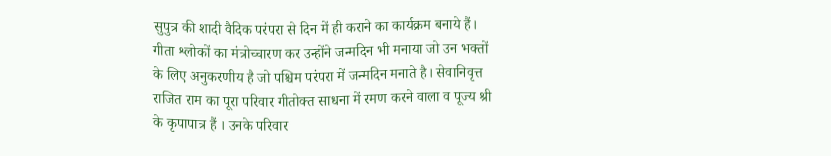सुपुत्र की शादी वैदिक परंपरा से दिन में ही कराने का कार्यक्रम बनाये हैं। गीता श्लोकों का मंत्रोच्चारण कर उन्होंने जन्मदिन भी मनाया जो उन भक्तों के लिए अनुकरणीय है जो पश्चिम परंपरा में जन्मदिन मनाते है। सेवानिवृत्त राजित राम का पूरा परिवार गीतोक्त साधना में रमण करने वाला व पूज्य श्री के कृपापात्र हैं । उनके परिवार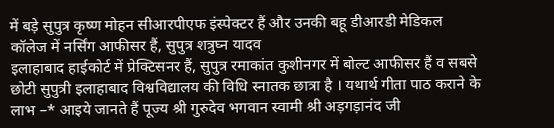में बड़े सुपुत्र कृष्ण मोहन सीआरपीएफ इंस्पेक्टर हैं और उनकी बहू डीआरडी मेडिकल कॉलेज में नर्सिंग आफीसर हैं, सुपुत्र शत्रुघ्न यादव
इलाहाबाद हाईकोर्ट में प्रेक्टिसनर हैं, सुपुत्र रमाकांत कुशीनगर में बोल्ट आफीसर हैं व सबसे छोटी सुपुत्री इलाहाबाद विश्वविद्यालय की विधि स्नातक छात्रा है । यथार्थ गीता पाठ कराने के लाभ –* आइये जानते हैं पूज्य श्री गुरुदेव भगवान स्वामी श्री अड़गड़ानंद जी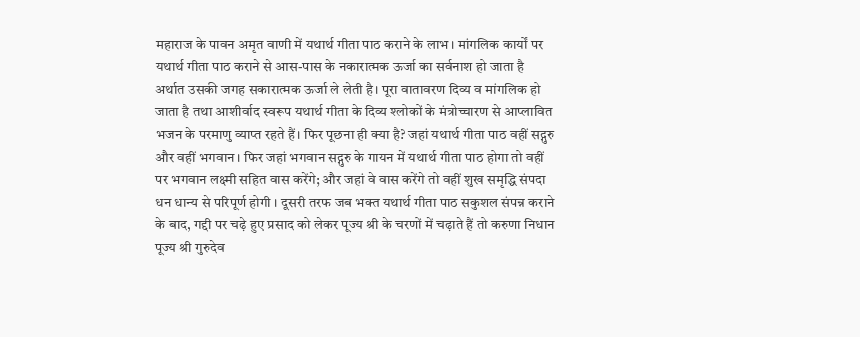महाराज के पावन अमृत वाणी में यथार्थ गीता पाठ कराने के लाभ। मांगलिक कार्यों पर यथार्थ गीता पाठ कराने से आस-पास के नकारात्मक ऊर्जा का सर्वनाश हो जाता है अर्थात उसकी जगह सकारात्मक ऊर्जा ले लेती है। पूरा वातावरण दिव्य व मांगलिक हो जाता है तथा आशीर्वाद स्वरूप यथार्थ गीता के दिव्य श्लोकों के मंत्रोच्चारण से आप्लावित भजन के परमाणु व्याप्त रहते हैं। फिर पूछना ही क्या है? जहां यथार्थ गीता पाठ वहीं सद्गुरु और वहीं भगवान। फिर जहां भगवान सद्गुरु के गायन में यथार्थ गीता पाठ होगा तो वहीं पर भगवान लक्ष्मी सहित वास करेंगे; और जहां वे वास करेंगे तो वहीं शुख समृद्धि संपदा धन धान्य से परिपूर्ण होगी । दूसरी तरफ जब भक्त यथार्थ गीता पाठ सकुशल संपन्न कराने के बाद, गद्दी पर चढ़े हुए प्रसाद को लेकर पूज्य श्री के चरणों में चढ़ाते हैं तो करुणा निधान पूज्य श्री गुरुदेव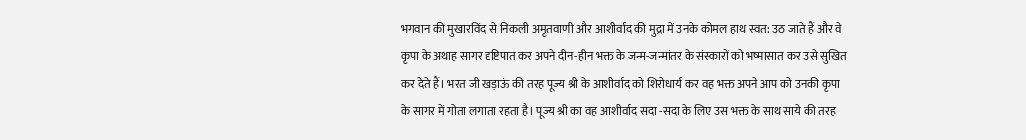भगवान की मुखारविंद से निकली अमृतवाणी और आशीर्वाद की मुद्रा में उनके कोमल हाथ स्वत: उठ जाते हैं और वे कृपा के अथाह सागर दृष्टिपात कर अपने दीन-हीन भक्त के जन्म-जन्मांतर के संस्कारों को भष्मासात कर उसे सुखित कर देते हैं। भरत जी खड़ाऊं की तरह पूज्य श्री के आशीर्वाद को शिरोधार्य कर वह भक्त अपने आप को उनकी कृपा के सागर में गोता लगाता रहता है। पूज्य श्री का वह आशीर्वाद सदा -सदा के लिए उस भक्त के साथ साये की तरह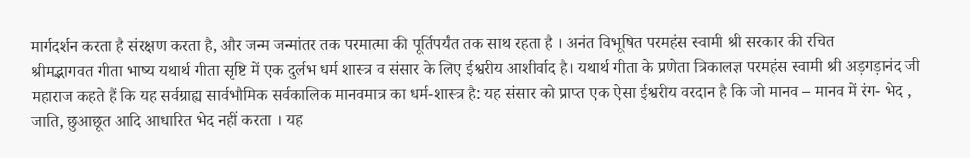मार्गदर्शन करता है संरक्षण करता है, और जन्म जन्मांतर तक परमात्मा की पूर्तिपर्यंत तक साथ रहता है । अनंत विभूषित परमहंस स्वामी श्री सरकार की रचित
श्रीमद्भागवत गीता भाष्य यथार्थ गीता सृष्टि में एक दुर्लभ धर्म शास्त्र व संसार के लिए ईश्वरीय आशीर्वाद है। यथार्थ गीता के प्रणेता त्रिकालज्ञ परमहंस स्वामी श्री अड़गड़ानंद जी महाराज कहते हैं कि यह सर्वग्राह्य सार्वभौमिक सर्वकालिक मानवमात्र का धर्म-शास्त्र है: यह संसार को प्राप्त एक ऐसा ईश्वरीय वरदान है कि जो मानव – मानव में रंग- भेद , जाति, छुआछूत आदि आधारित भेद नहीं करता । यह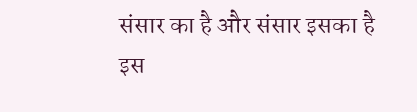संसार का है और संसार इसका है इस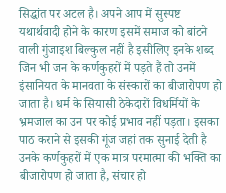सिद्धांत पर अटल है। अपने आप में सुस्पष्ट यथार्थवादी होने के कारण इसमें समाज को बांटने वाली गुंजाइश बिल्कुल नहीं है इसीलिए इनके शब्द जिन भी जन के कर्णकुहरों में पड़ते हैं तो उनमें इंसानियत के मानवता के संस्कारों का बीजारोपण हो जाता है। धर्म के सियासी ठेकेदारों विधर्मियों के भ्रमजाल का उन पर कोई प्रभाव नहीं पड़ता। इसका पाठ कराने से इसकी गूंज जहां तक सुनाई देती है उनके कर्णकुहरों में एक मात्र परमात्मा की भक्ति का बीजारोपण हो जाता है, संचार हो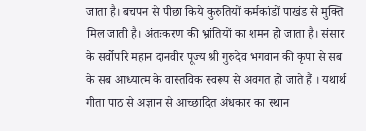जाता है। बचपन से पीछा किये कुरुतियों कर्मकांडों पाखंड से मुक्ति मिल जाती है। अंतःकरण की भ्रांतियों का शमन हो जाता है। संसार के सर्वोपरि महान दानवीर पूज्य श्री गुरुदेव भगवान की कृपा से सब के सब आध्यात्म के वास्तविक स्वरूप से अवगत हो जाते हैं । यथार्थ गीता पाठ से अज्ञान से आच्छादित अंधकार का स्थान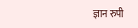ज्ञान रुपी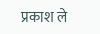प्रकाश ले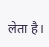लेता है।